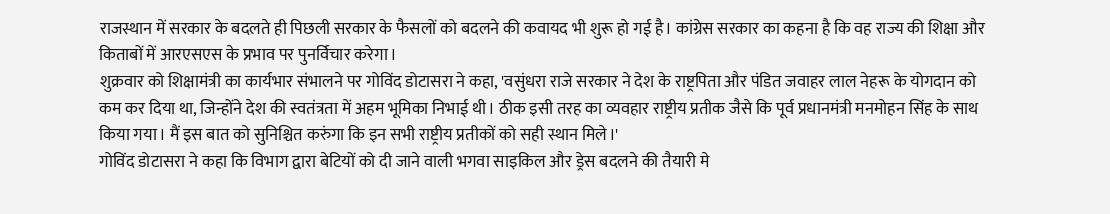राजस्थान में सरकार के बदलते ही पिछली सरकार के फैसलों को बदलने की कवायद भी शुरू हो गई है। कांग्रेस सरकार का कहना है कि वह राज्य की शिक्षा और किताबों में आरएसएस के प्रभाव पर पुनर्विचार करेगा।
शुक्रवार को शिक्षामंत्री का कार्यभार संभालने पर गोविंद डोटासरा ने कहा, 'वसुंधरा राजे सरकार ने देश के राष्ट्रपिता और पंडित जवाहर लाल नेहरू के योगदान को कम कर दिया था, जिन्होंने देश की स्वतंत्रता में अहम भूमिका निभाई थी। ठीक इसी तरह का व्यवहार राष्ट्रीय प्रतीक जैसे कि पूर्व प्रधानमंत्री मनमोहन सिंह के साथ किया गया। मैं इस बात को सुनिश्चित करुंगा कि इन सभी राष्ट्रीय प्रतीकों को सही स्थान मिले।'
गोविंद डोटासरा ने कहा कि विभाग द्वारा बेटियों को दी जाने वाली भगवा साइकिल और ड्रेस बदलने की तैयारी मे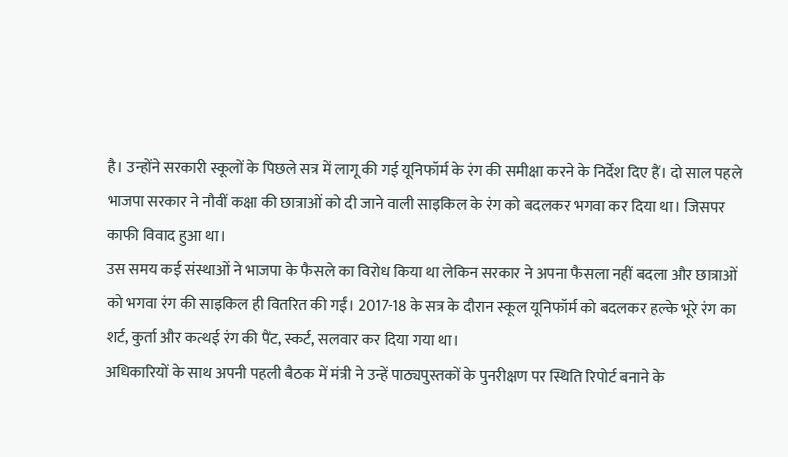है। उन्होंने सरकारी स्कूलों के पिछले सत्र में लागू की गई यूनिफॉर्म के रंग की समीक्षा करने के निर्देश दिए हैं। दो साल पहले भाजपा सरकार ने नौवीं कक्षा की छात्राओं को दी जाने वाली साइकिल के रंग को बदलकर भगवा कर दिया था। जिसपर काफी विवाद हुआ था।
उस समय कई संस्थाओं ने भाजपा के फैसले का विरोध किया था लेकिन सरकार ने अपना फैसला नहीं बदला और छात्राओं को भगवा रंग की साइकिल ही वितरित की गईं। 2017-18 के सत्र के दौरान स्कूल यूनिफॉर्म को बदलकर हल्के भूरे रंग का शर्ट, कुर्ता और कत्थई रंग की पैंट, स्कर्ट, सलवार कर दिया गया था।
अधिकारियों के साथ अपनी पहली बैठक में मंत्री ने उन्हें पाठ्यपुस्तकों के पुनरीक्षण पर स्थिति रिपोर्ट बनाने के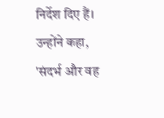निर्देश दिए हैं। उन्होंने कहा, 'संदर्भ और वह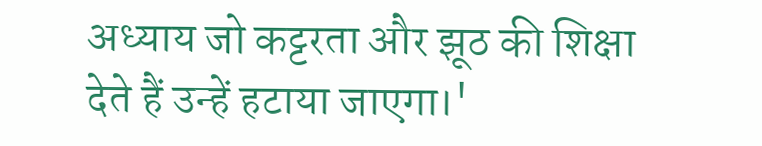अध्याय जो कट्टरता और झूठ की शिक्षा देते हैं उन्हें हटाया जाएगा।'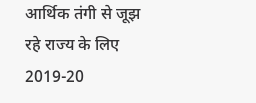आर्थिक तंगी से जूझ रहे राज्य के लिए 2019-20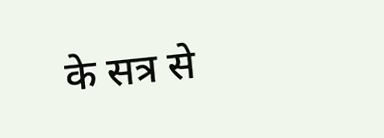के सत्र से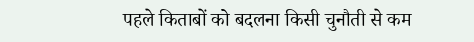पहले किताबों को बदलना किसी चुनौती से कम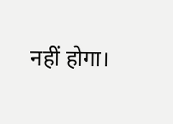नहीं होगा।